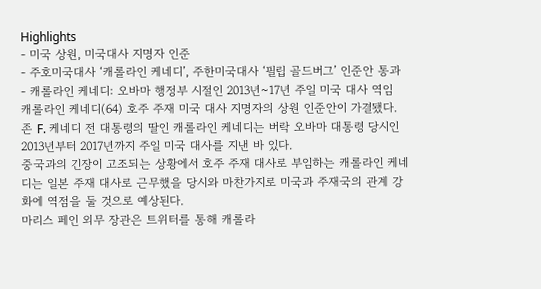Highlights
- 미국 상원, 미국대사 지명자 인준
- 주호미국대사 ‘캐롤라인 케네디’, 주한미국대사 ‘필립 골드버그’ 인준안 통과
- 캐롤라인 케네디: 오바마 행정부 시절인 2013년~17년 주일 미국 대사 역임
캐롤라인 케네디(64) 호주 주재 미국 대사 지명자의 상원 인준안이 가결됐다.
존 F. 케네디 전 대통령의 딸인 캐롤라인 케네디는 버락 오바마 대통령 당시인 2013년부터 2017년까지 주일 미국 대사를 지낸 바 있다.
중국과의 긴장이 고조되는 상황에서 호주 주재 대사로 부임하는 캐롤라인 케네디는 일본 주재 대사로 근무했을 당시와 마찬가지로 미국과 주재국의 관계 강화에 역점을 둘 것으로 예상된다.
마리스 페인 외무 장관은 트위터를 통해 캐롤라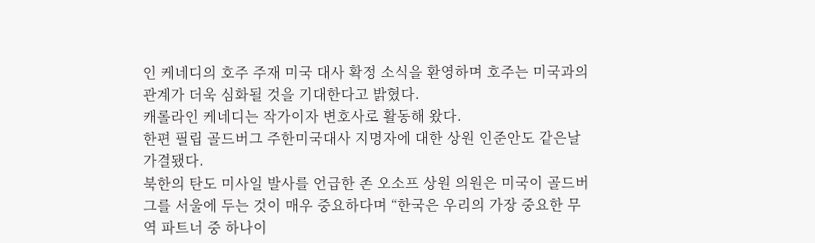인 케네디의 호주 주재 미국 대사 확정 소식을 환영하며 호주는 미국과의 관계가 더욱 심화될 것을 기대한다고 밝혔다.
캐롤라인 케네디는 작가이자 변호사로 활동해 왔다.
한편 필립 골드버그 주한미국대사 지명자에 대한 상원 인준안도 같은날 가결됐다.
북한의 탄도 미사일 발사를 언급한 존 오소프 상원 의원은 미국이 골드버그를 서울에 두는 것이 매우 중요하다며 “한국은 우리의 가장 중요한 무역 파트너 중 하나이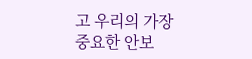고 우리의 가장 중요한 안보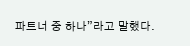파트너 중 하나”라고 말했다.